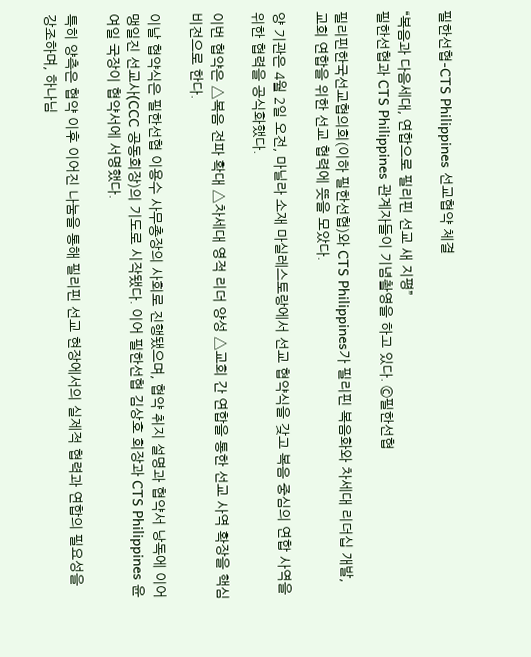필한선협–CTS Philippines 선교협약 체결

“복음과 다음세대, 연합으로 필리핀 선교 새 지평”
필한선협과 CTS Philippines 관계자들이 기념촬영을 하고 있다. ©필한선협

필리핀한국선교협의회(이하 필한선협)와 CTS Philippines가 필리핀 복음화와 차세대 리더십 개발, 교회 연합을 위한 선교 협력에 뜻을 모았다.

양 기관은 4월 2일 오전, 마닐라 소재 마실레스토랑에서 선교 협약식을 갖고 복음 중심의 연합 사역을 위한 협력을 공식화했다.

이번 협약은 △복음 전파 확대 △차세대 영적 리더 양성 △교회 간 연합을 통한 선교 사역 확장을 핵심 비전으로 한다.

이날 협약식은 필한선협 이용수 사무총장의 사회로 진행됐으며, 협약 취지 설명과 협약서 낭독에 이어 맹일진 선교사(CCC 공동회장)의 기도로 시작됐다. 이어 필한선협 김상호 회장과 CTS Philippines 윤여일 국장이 협약서에 서명했다.

특히 양측은 협약 이후 이어진 나눔을 통해 필리핀 선교 현장에서의 실제적 협력과 연합의 필요성을 강조하며, 하나님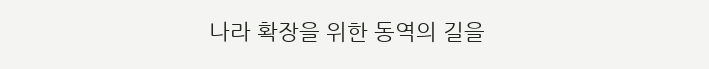나라 확장을 위한 동역의 길을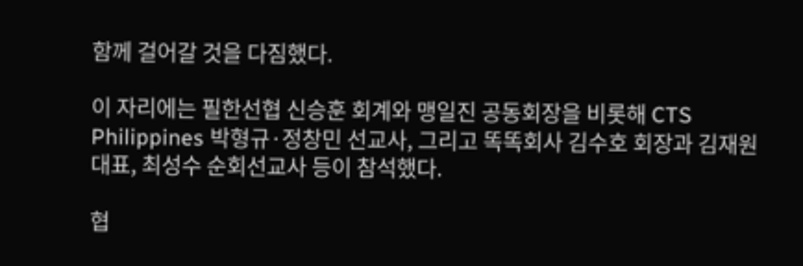함께 걸어갈 것을 다짐했다.

이 자리에는 필한선협 신승훈 회계와 맹일진 공동회장을 비롯해 CTS Philippines 박형규·정창민 선교사, 그리고 똑똑회사 김수호 회장과 김재원 대표, 최성수 순회선교사 등이 참석했다.

협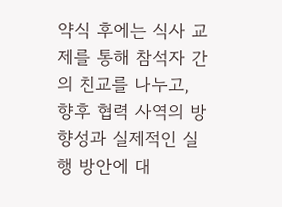약식 후에는 식사 교제를 통해 참석자 간의 친교를 나누고, 향후 협력 사역의 방향성과 실제적인 실행 방안에 대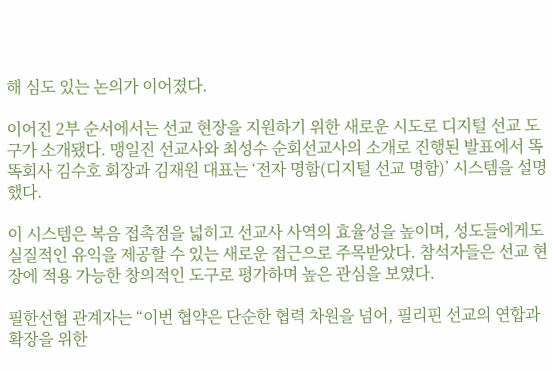해 심도 있는 논의가 이어졌다.

이어진 2부 순서에서는 선교 현장을 지원하기 위한 새로운 시도로 디지털 선교 도구가 소개됐다. 맹일진 선교사와 최성수 순회선교사의 소개로 진행된 발표에서 똑똑회사 김수호 회장과 김재원 대표는 ‘전자 명함(디지털 선교 명함)’ 시스템을 설명했다.

이 시스템은 복음 접촉점을 넓히고 선교사 사역의 효율성을 높이며, 성도들에게도 실질적인 유익을 제공할 수 있는 새로운 접근으로 주목받았다. 참석자들은 선교 현장에 적용 가능한 창의적인 도구로 평가하며 높은 관심을 보였다.

필한선협 관계자는 “이번 협약은 단순한 협력 차원을 넘어, 필리핀 선교의 연합과 확장을 위한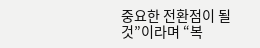중요한 전환점이 될 것”이라며 “복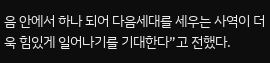음 안에서 하나 되어 다음세대를 세우는 사역이 더욱 힘있게 일어나기를 기대한다”고 전했다.